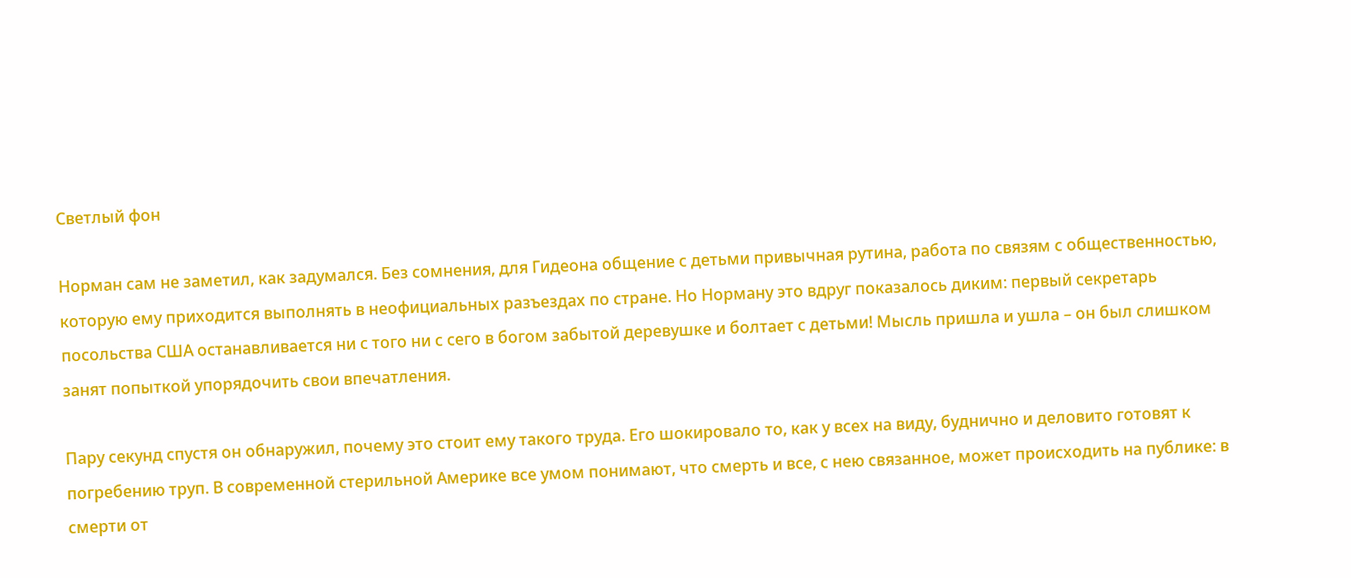Светлый фон

Норман сам не заметил, как задумался. Без сомнения, для Гидеона общение с детьми привычная рутина, работа по связям с общественностью, которую ему приходится выполнять в неофициальных разъездах по стране. Но Норману это вдруг показалось диким: первый секретарь посольства США останавливается ни с того ни с сего в богом забытой деревушке и болтает с детьми! Мысль пришла и ушла – он был слишком занят попыткой упорядочить свои впечатления.

Пару секунд спустя он обнаружил, почему это стоит ему такого труда. Его шокировало то, как у всех на виду, буднично и деловито готовят к погребению труп. В современной стерильной Америке все умом понимают, что смерть и все, с нею связанное, может происходить на публике: в смерти от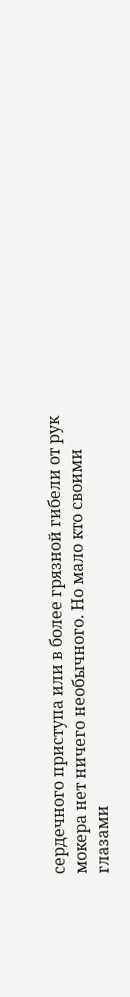сердечного приступа или в более грязной гибели от рук мокера нет ничего необычного. Но мало кто своими глазами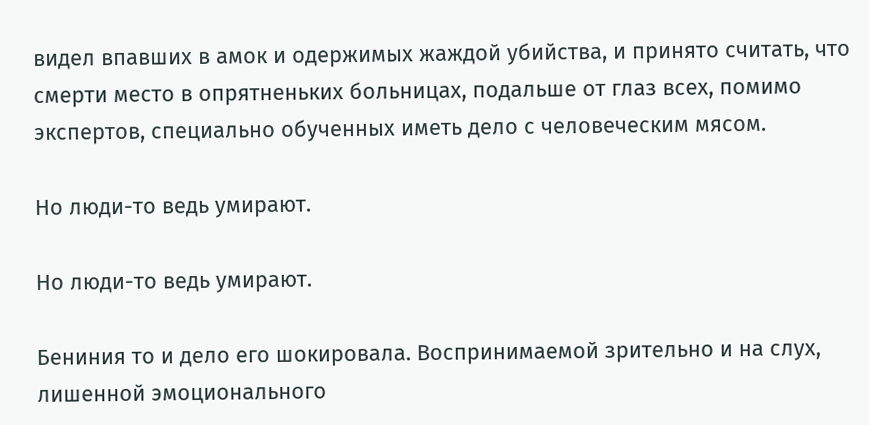видел впавших в амок и одержимых жаждой убийства, и принято считать, что смерти место в опрятненьких больницах, подальше от глаз всех, помимо экспертов, специально обученных иметь дело с человеческим мясом.

Но люди-то ведь умирают.

Но люди-то ведь умирают.

Бениния то и дело его шокировала. Воспринимаемой зрительно и на слух, лишенной эмоционального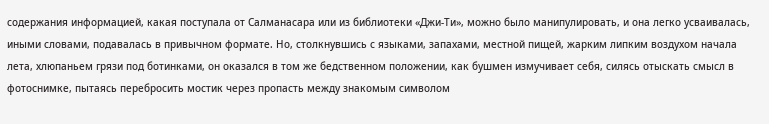содержания информацией, какая поступала от Салманасара или из библиотеки «Джи-Ти», можно было манипулировать, и она легко усваивалась, иными словами, подавалась в привычном формате. Но, столкнувшись с языками, запахами, местной пищей, жарким липким воздухом начала лета, хлюпаньем грязи под ботинками, он оказался в том же бедственном положении, как бушмен измучивает себя, силясь отыскать смысл в фотоснимке, пытаясь перебросить мостик через пропасть между знакомым символом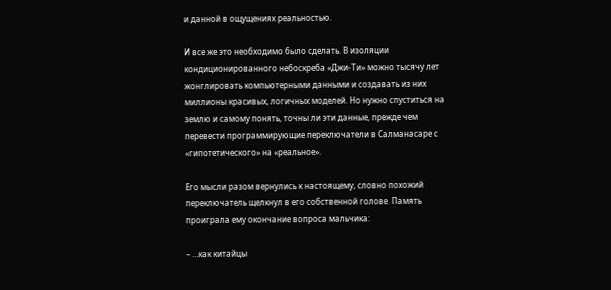и данной в ощущениях реальностью.

И все же это необходимо было сделать. В изоляции кондиционированного небоскреба «Джи-Ти» можно тысячу лет жонглировать компьютерными данными и создавать из них миллионы красивых, логичных моделей. Но нужно спуститься на землю и самому понять, точны ли эти данные, прежде чем перевести программирующие переключатели в Салманасаре с «гипотетического» на «реальное».

Его мысли разом вернулись к настоящему, словно похожий переключатель щелкнул в его собственной голове. Память проиграла ему окончание вопроса мальчика:

– …как китайцы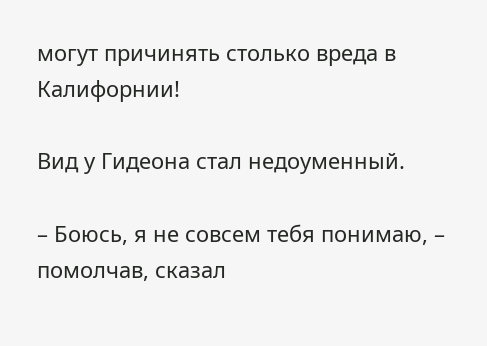могут причинять столько вреда в Калифорнии!

Вид у Гидеона стал недоуменный.

– Боюсь, я не совсем тебя понимаю, – помолчав, сказал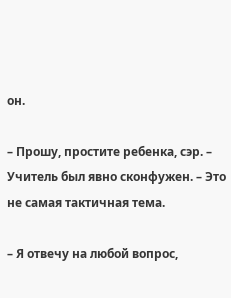он.

– Прошу, простите ребенка, сэр. – Учитель был явно сконфужен. – Это не самая тактичная тема.

– Я отвечу на любой вопрос,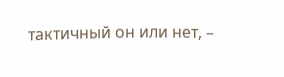тактичный он или нет, –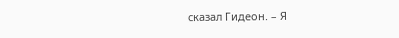сказал Гидеон. – Я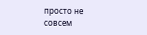просто не совсем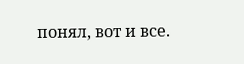понял, вот и все.